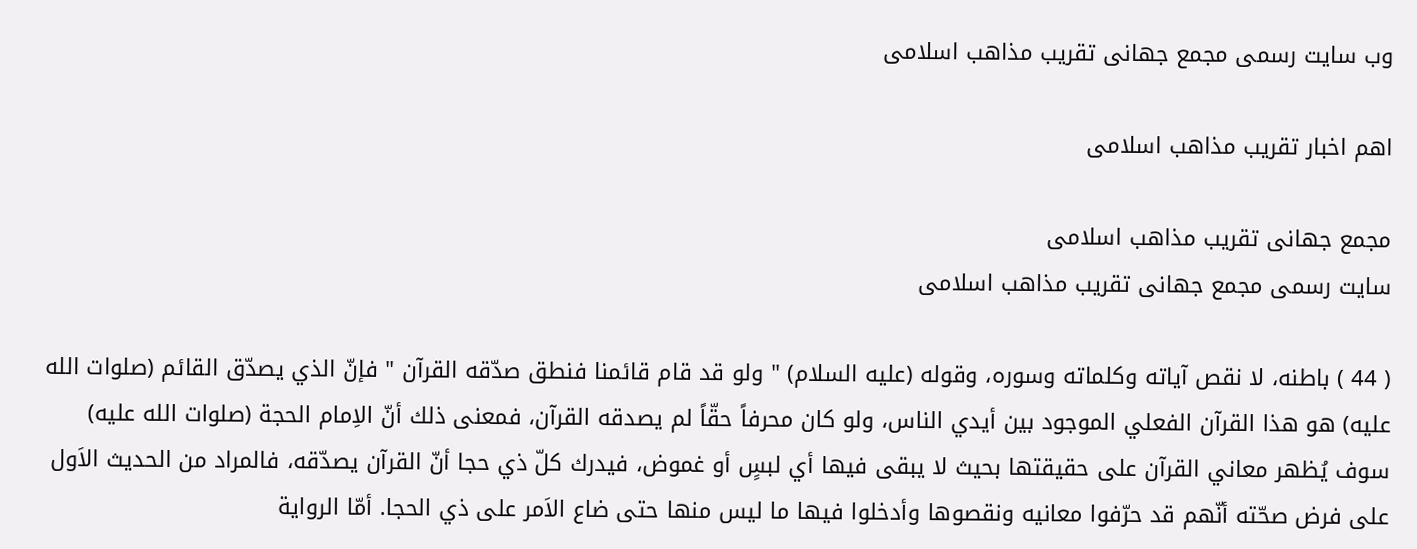وب سایت رسمی مجمع جهانى تقريب مذاهب اسلامى

اهم اخبار تقریب مذاهب اسلامی

مجمع جهانى تقريب مذاهب اسلامى
سایت رسمی مجمع جهانى تقريب مذاهب اسلامى

( 44 ) باطنه، لا نقص آياته وكلماته وسوره، وقوله (عليه السلام) " ولو قد قام قائمنا فنطق صدّقه القرآن " فإنّ الذي يصدّق القائم (صلوات الله عليه) هو هذا القرآن الفعلي الموجود بين أيدي الناس، ولو كان محرفاً حقّاً لم يصدقه القرآن، فمعنى ذلك أنّ الاِمام الحجة (صلوات الله عليه) سوف يُظهر معاني القرآن على حقيقتها بحيث لا يبقى فيها أي لبسٍ أو غموض، فيدرك كلّ ذي حجا أنّ القرآن يصدّقه، فالمراد من الحديث الاَول على فرض صحّته أنّهم قد حرّفوا معانيه ونقصوها وأدخلوا فيها ما ليس منها حتى ضاع الاَمر على ذي الحجا. أمّا الرواية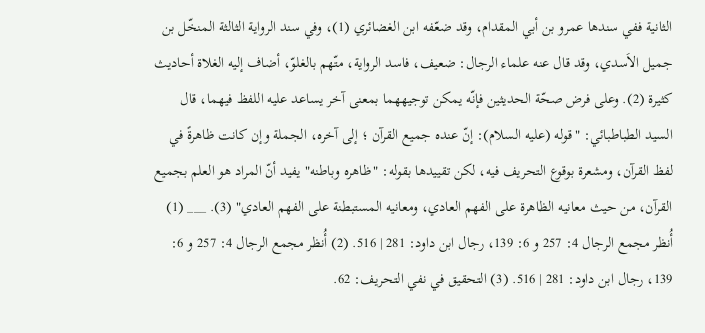الثانية ففي سندها عمرو بن أبي المقدام، وقد ضعّفه ابن الغضائري (1)، وفي سند الرواية الثالثة المنخّل بن جميل الاَسدي، وقد قال عنه علماء الرجال: ضعيف، فاسد الرواية، متّهم بالغلوّ، أضاف إليه الغلاة أحاديث كثيرة (2). وعلى فرض صحّة الحديثين فإنّه يمكن توجيههما بمعنى آخر يساعد عليه اللفظ فيهما، قال السيد الطباطبائي: "قوله (عليه السلام): إنّ عنده جميع القرآن ؛ إلى آخره، الجملة وإن كانت ظاهرةً في لفظ القرآن، ومشعرة بوقوع التحريف فيه، لكن تقييدها بقوله: "ظاهره وباطنه" يفيد أنّ المراد هو العلم بجميع القرآن، من حيث معانيه الظاهرة على الفهم العادي، ومعانيه المستبطنة على الفهم العادي" (3). ___ (1) أُنظر مجمع الرجال 4: 257 و 6: 139، رجال ابن داود: 281 | 516. (2) أُنظر مجمع الرجال 4: 257 و 6: 139، رجال ابن داود: 281 | 516. (3) التحقيق في نفي التحريف: 62.